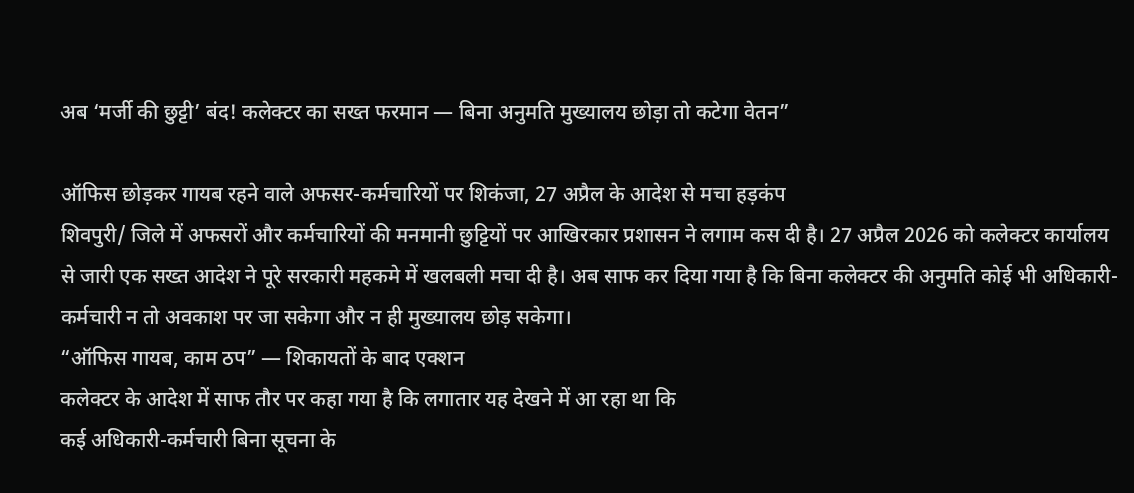अब ‘मर्जी की छुट्टी’ बंद! कलेक्टर का सख्त फरमान — बिना अनुमति मुख्यालय छोड़ा तो कटेगा वेतन”

ऑफिस छोड़कर गायब रहने वाले अफसर-कर्मचारियों पर शिकंजा, 27 अप्रैल के आदेश से मचा हड़कंप
शिवपुरी/ जिले में अफसरों और कर्मचारियों की मनमानी छुट्टियों पर आखिरकार प्रशासन ने लगाम कस दी है। 27 अप्रैल 2026 को कलेक्टर कार्यालय से जारी एक सख्त आदेश ने पूरे सरकारी महकमे में खलबली मचा दी है। अब साफ कर दिया गया है कि बिना कलेक्टर की अनुमति कोई भी अधिकारी-कर्मचारी न तो अवकाश पर जा सकेगा और न ही मुख्यालय छोड़ सकेगा।
“ऑफिस गायब, काम ठप” — शिकायतों के बाद एक्शन
कलेक्टर के आदेश में साफ तौर पर कहा गया है कि लगातार यह देखने में आ रहा था कि
कई अधिकारी-कर्मचारी बिना सूचना के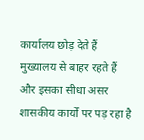कार्यालय छोड़ देते हैं
मुख्यालय से बाहर रहते हैं
और इसका सीधा असर शासकीय कार्यों पर पड़ रहा है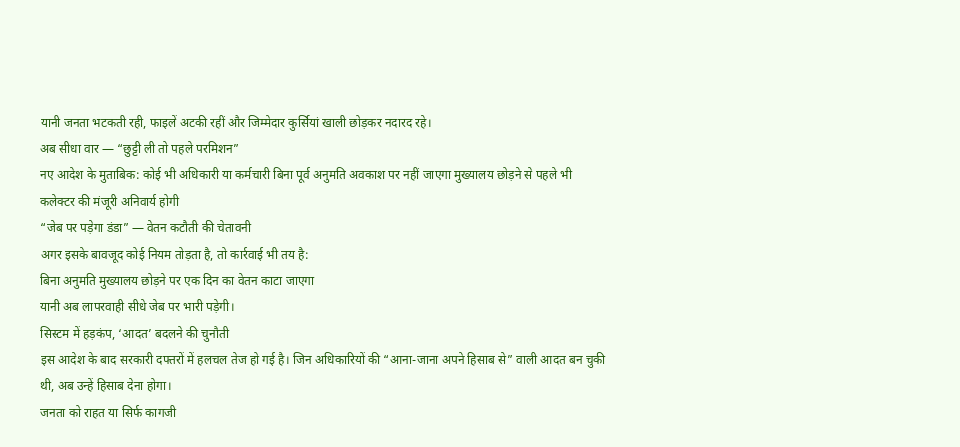यानी जनता भटकती रही, फाइलें अटकी रहीं और जिम्मेदार कुर्सियां खाली छोड़कर नदारद रहे।
अब सीधा वार — “छुट्टी ली तो पहले परमिशन”
नए आदेश के मुताबिक: कोई भी अधिकारी या कर्मचारी बिना पूर्व अनुमति अवकाश पर नहीं जाएगा मुख्यालय छोड़ने से पहले भी कलेक्टर की मंजूरी अनिवार्य होगी
“जेब पर पड़ेगा डंडा” — वेतन कटौती की चेतावनी
अगर इसके बावजूद कोई नियम तोड़ता है, तो कार्रवाई भी तय है:
बिना अनुमति मुख्यालय छोड़ने पर एक दिन का वेतन काटा जाएगा
यानी अब लापरवाही सीधे जेब पर भारी पड़ेगी।
सिस्टम में हड़कंप, ‘आदत’ बदलने की चुनौती
इस आदेश के बाद सरकारी दफ्तरों में हलचल तेज हो गई है। जिन अधिकारियों की “आना-जाना अपने हिसाब से” वाली आदत बन चुकी थी, अब उन्हें हिसाब देना होगा।
जनता को राहत या सिर्फ कागजी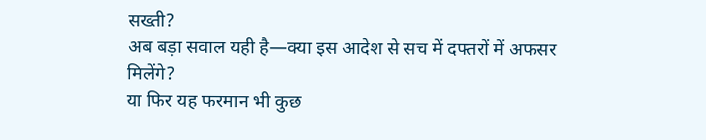सख्ती?
अब बड़ा सवाल यही है—क्या इस आदेश से सच में दफ्तरों में अफसर मिलेंगे?
या फिर यह फरमान भी कुछ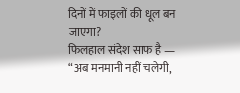दिनों में फाइलों की धूल बन जाएगा?
फिलहाल संदेश साफ है —
“अब मनमानी नहीं चलेगी,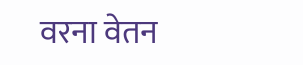वरना वेतन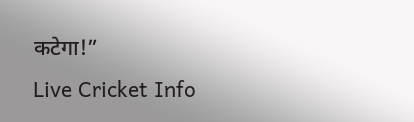कटेगा!”
Live Cricket Info